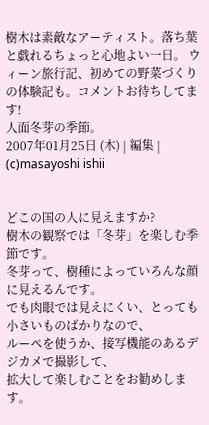樹木は素敵なアーティスト。落ち葉と戯れるちょっと心地よい一日。 ウィーン旅行記、初めての野菜づくりの体験記も。コメントお待ちしてます!
人面冬芽の季節。
2007年01月25日 (木) | 編集 |
(c)masayoshi ishii


どこの国の人に見えますか?
樹木の観察では「冬芽」を楽しむ季節です。
冬芽って、樹種によっていろんな顔に見えるんです。
でも肉眼では見えにくい、とっても小さいものばかりなので、
ルーペを使うか、接写機能のあるデジカメで撮影して、
拡大して楽しむことをお勧めします。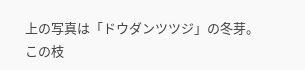上の写真は「ドウダンツツジ」の冬芽。
この枝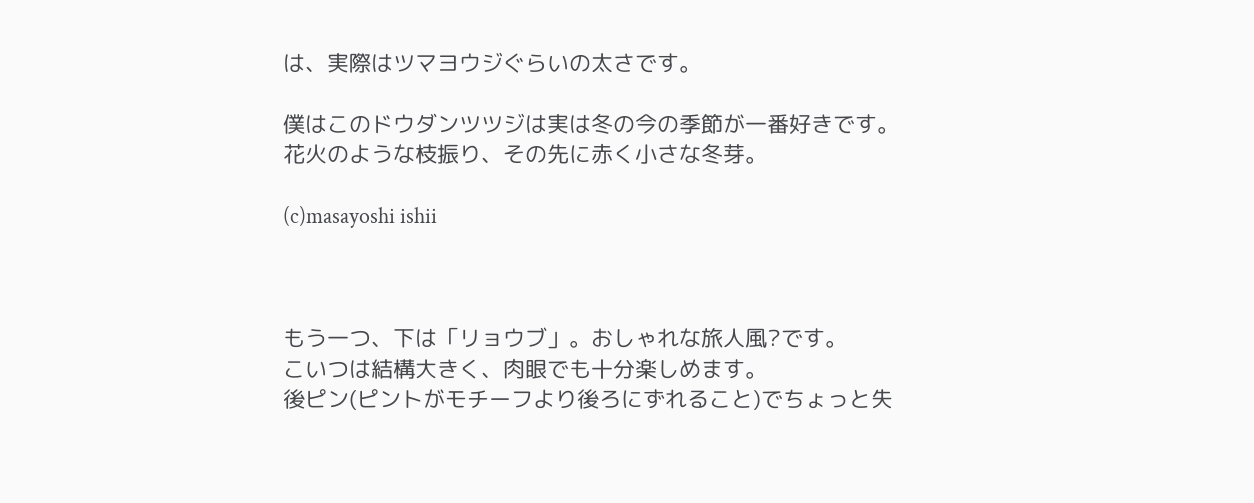は、実際はツマヨウジぐらいの太さです。

僕はこのドウダンツツジは実は冬の今の季節が一番好きです。
花火のような枝振り、その先に赤く小さな冬芽。

(c)masayoshi ishii



もう一つ、下は「リョウブ」。おしゃれな旅人風?です。
こいつは結構大きく、肉眼でも十分楽しめます。
後ピン(ピントがモチーフより後ろにずれること)でちょっと失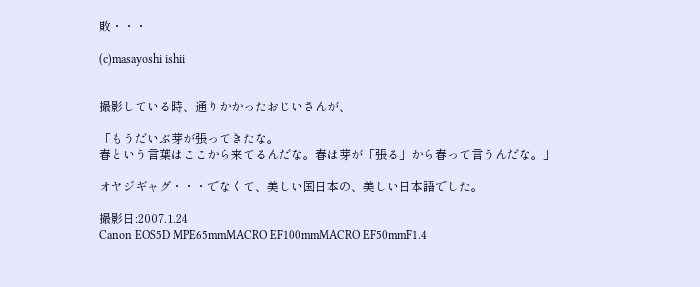敗・・・

(c)masayoshi ishii


撮影している時、通りかかったおじいさんが、

「もうだいぶ芽が張ってきたな。
春という言葉はここから来てるんだな。春は芽が「張る」から春って言うんだな。」

オヤジギャグ・・・でなくて、美しい国日本の、美しい日本語でした。

撮影日:2007.1.24
Canon EOS5D MPE65mmMACRO EF100mmMACRO EF50mmF1.4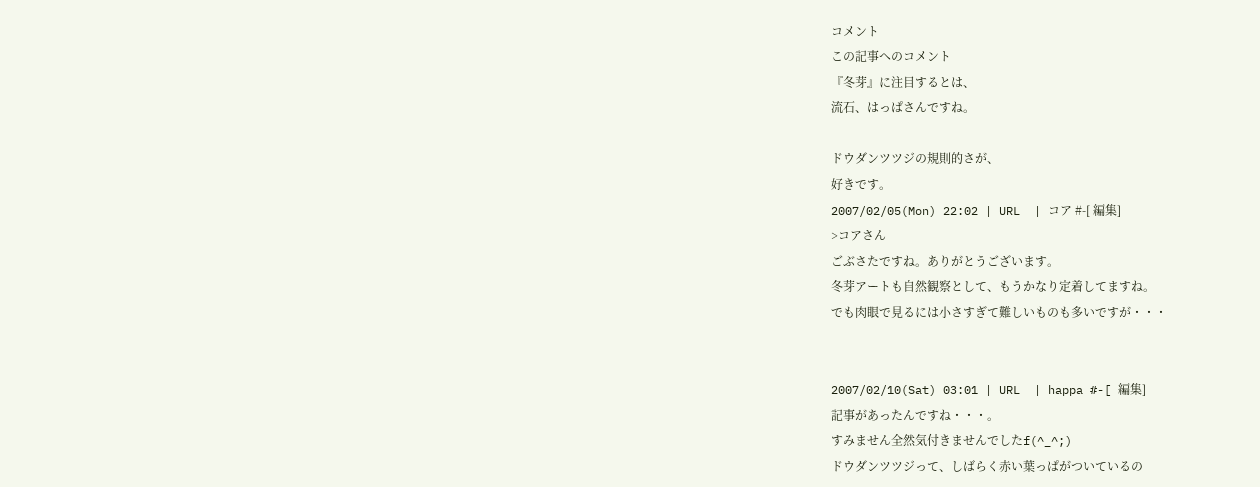コメント
この記事へのコメント
『冬芽』に注目するとは、
流石、はっぱさんですね。

ドウダンツツジの規則的さが、
好きです。
2007/02/05(Mon) 22:02 | URL  | コア #-[ 編集]
>コアさん
ごぶさたですね。ありがとうございます。
冬芽アートも自然観察として、もうかなり定着してますね。
でも肉眼で見るには小さすぎて難しいものも多いですが・・・


2007/02/10(Sat) 03:01 | URL  | happa #-[ 編集]
記事があったんですね・・・。
すみません全然気付きませんでしたf(^_^;)
ドウダンツツジって、しばらく赤い葉っぱがついているの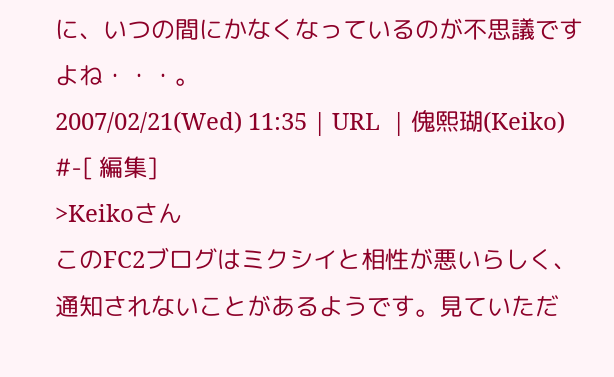に、いつの間にかなくなっているのが不思議ですよね・・・。
2007/02/21(Wed) 11:35 | URL  | 傀熙瑚(Keiko) #-[ 編集]
>Keikoさん
このFC2ブログはミクシイと相性が悪いらしく、通知されないことがあるようです。見ていただ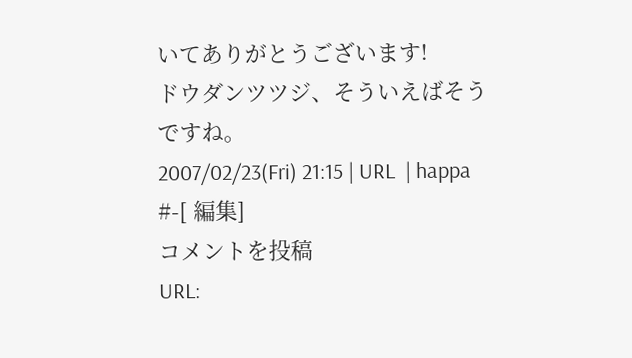いてありがとうございます!
ドウダンツツジ、そういえばそうですね。
2007/02/23(Fri) 21:15 | URL  | happa #-[ 編集]
コメントを投稿
URL: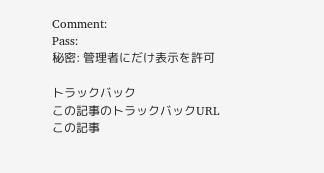Comment:
Pass:
秘密: 管理者にだけ表示を許可

トラックバック
この記事のトラックバックURL
この記事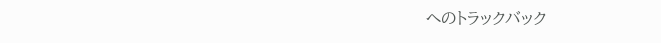へのトラックバック